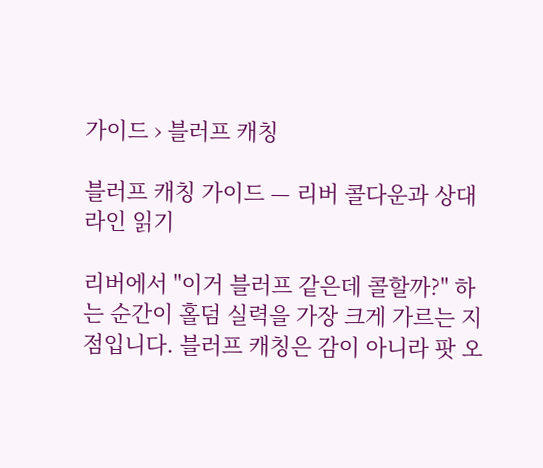가이드 › 블러프 캐칭

블러프 캐칭 가이드 — 리버 콜다운과 상대 라인 읽기

리버에서 "이거 블러프 같은데 콜할까?" 하는 순간이 홀덤 실력을 가장 크게 가르는 지점입니다. 블러프 캐칭은 감이 아니라 팟 오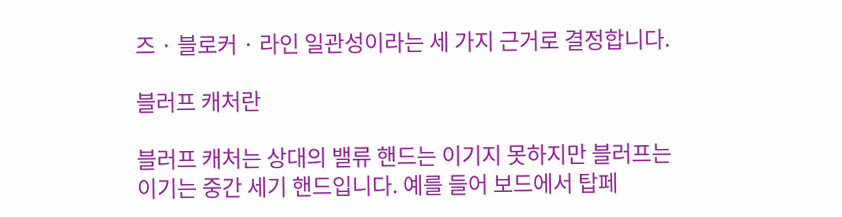즈 · 블로커 · 라인 일관성이라는 세 가지 근거로 결정합니다.

블러프 캐처란

블러프 캐처는 상대의 밸류 핸드는 이기지 못하지만 블러프는 이기는 중간 세기 핸드입니다. 예를 들어 보드에서 탑페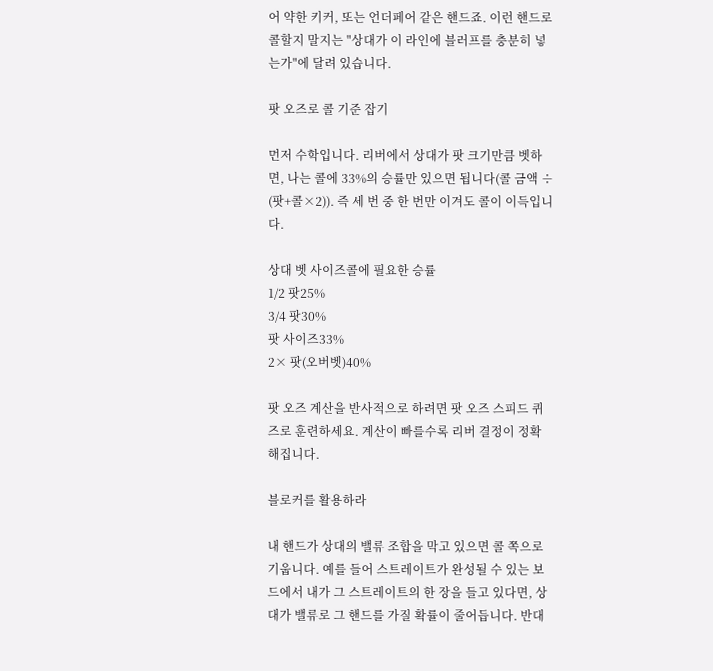어 약한 키커, 또는 언더페어 같은 핸드죠. 이런 핸드로 콜할지 말지는 "상대가 이 라인에 블러프를 충분히 넣는가"에 달려 있습니다.

팟 오즈로 콜 기준 잡기

먼저 수학입니다. 리버에서 상대가 팟 크기만큼 벳하면, 나는 콜에 33%의 승률만 있으면 됩니다(콜 금액 ÷ (팟+콜×2)). 즉 세 번 중 한 번만 이겨도 콜이 이득입니다.

상대 벳 사이즈콜에 필요한 승률
1/2 팟25%
3/4 팟30%
팟 사이즈33%
2× 팟(오버벳)40%

팟 오즈 계산을 반사적으로 하려면 팟 오즈 스피드 퀴즈로 훈련하세요. 계산이 빠를수록 리버 결정이 정확해집니다.

블로커를 활용하라

내 핸드가 상대의 밸류 조합을 막고 있으면 콜 쪽으로 기웁니다. 예를 들어 스트레이트가 완성될 수 있는 보드에서 내가 그 스트레이트의 한 장을 들고 있다면, 상대가 밸류로 그 핸드를 가질 확률이 줄어듭니다. 반대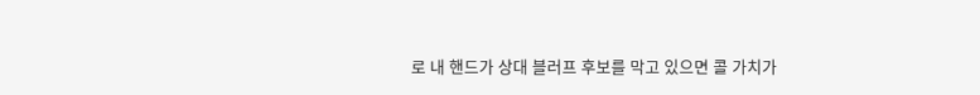로 내 핸드가 상대 블러프 후보를 막고 있으면 콜 가치가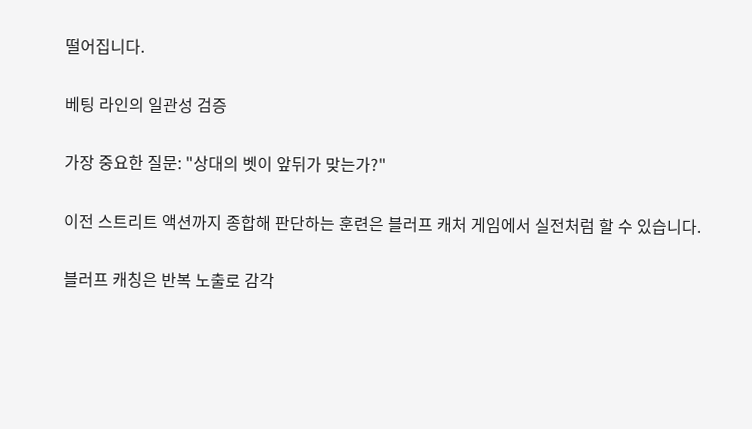떨어집니다.

베팅 라인의 일관성 검증

가장 중요한 질문: "상대의 벳이 앞뒤가 맞는가?"

이전 스트리트 액션까지 종합해 판단하는 훈련은 블러프 캐처 게임에서 실전처럼 할 수 있습니다.

블러프 캐칭은 반복 노출로 감각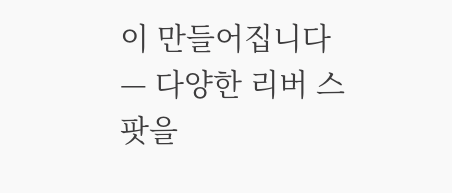이 만들어집니다 — 다양한 리버 스팟을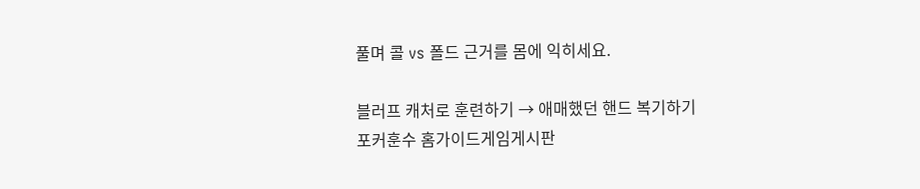풀며 콜 vs 폴드 근거를 몸에 익히세요.

블러프 캐처로 훈련하기 → 애매했던 핸드 복기하기
포커훈수 홈가이드게임게시판